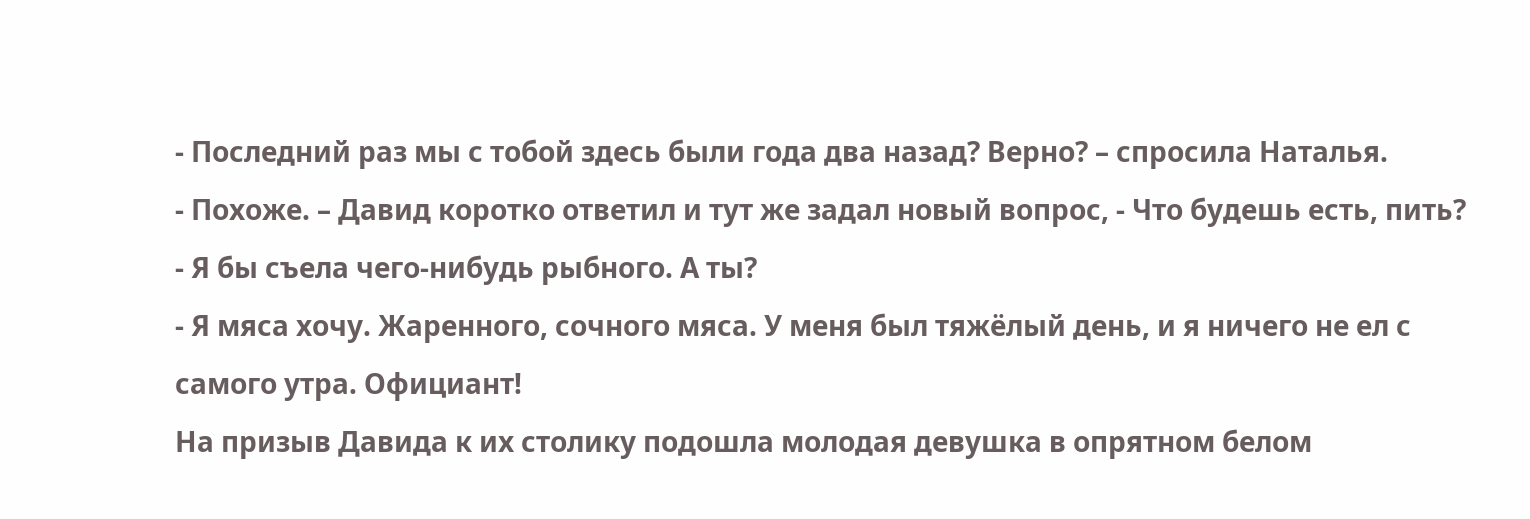- Последний раз мы с тобой здесь были года два назад? Верно? – спросила Наталья.
- Похоже. – Давид коротко ответил и тут же задал новый вопрос, - Что будешь есть, пить?
- Я бы съела чего-нибудь рыбного. А ты?
- Я мяса хочу. Жаренного, сочного мяса. У меня был тяжёлый день, и я ничего не ел с самого утра. Официант!
На призыв Давида к их столику подошла молодая девушка в опрятном белом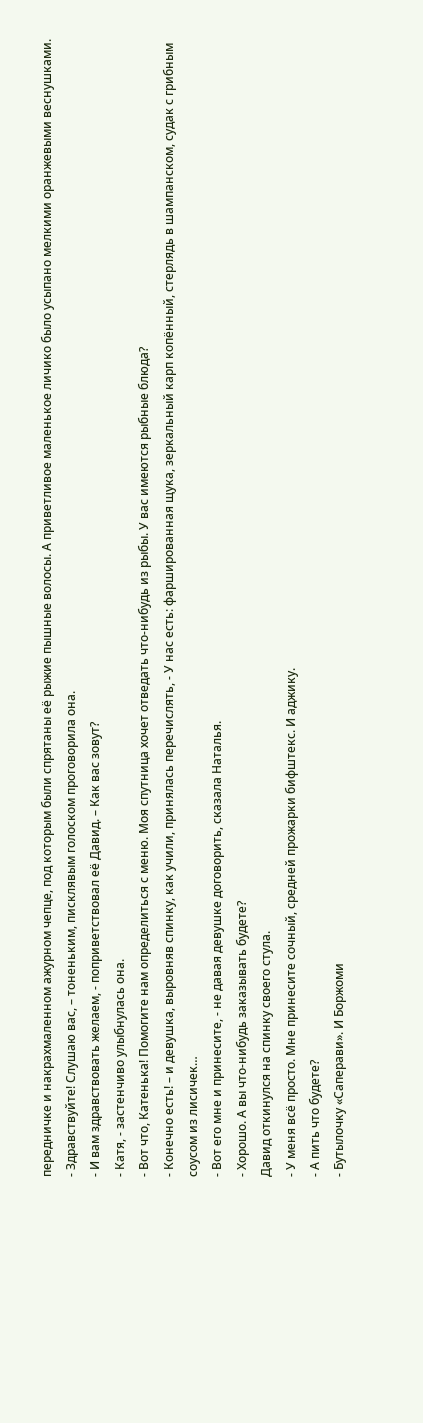передничке и накрахмаленном ажурном чепце, под которым были спрятаны её рыжие пышные волосы. А приветливое маленькое личико было усыпано мелкими оранжевыми веснушками.
- Здравствуйте! Слушаю вас, – тоненьким, писклявым голоском проговорила она.
- И вам здравствовать желаем, - поприветствовал её Давид. – Как вас зовут?
- Катя, - застенчиво улыбнулась она.
- Вот что, Катенька! Помогите нам определиться с меню. Моя спутница хочет отведать что-нибудь из рыбы. У вас имеются рыбные блюда?
- Конечно есть! – и девушка, выровняв спинку, как учили, принялась перечислять, - У нас есть: фаршированная щука, зеркальный карп копённый, стерлядь в шампанском, судак с грибным соусом из лисичек…
- Вот его мне и принесите, - не давая девушке договорить, сказала Наталья.
- Хорошо. А вы что-нибудь заказывать будете?
Давид откинулся на спинку своего стула.
- У меня всё просто. Мне принесите сочный, средней прожарки бифштекс. И аджику.
- А пить что будете?
- Бутылочку «Саперави». И Боржоми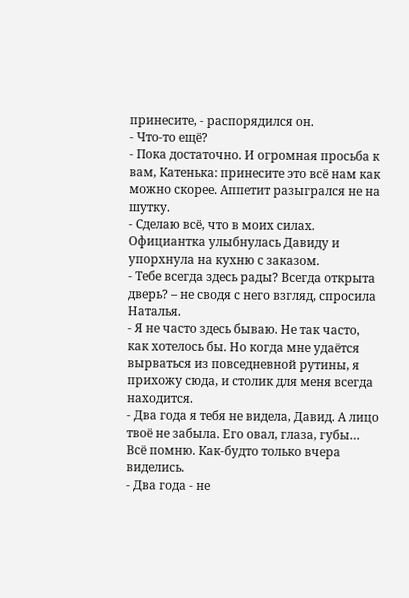принесите, - распорядился он.
- Что-то ещё?
- Пока достаточно. И огромная просьба к вам, Катенька: принесите это всё нам как можно скорее. Аппетит разыгрался не на шутку.
- Сделаю всё, что в моих силах.
Официантка улыбнулась Давиду и упорхнула на кухню с заказом.
- Тебе всегда здесь рады? Всегда открыта дверь? – не сводя с него взгляд, спросила Наталья.
- Я не часто здесь бываю. Не так часто, как хотелось бы. Но когда мне удаётся вырваться из повседневной рутины, я прихожу сюда, и столик для меня всегда находится.
- Два года я тебя не видела, Давид. А лицо твоё не забыла. Его овал, глаза, губы… Всё помню. Как-будто только вчера виделись.
- Два года - не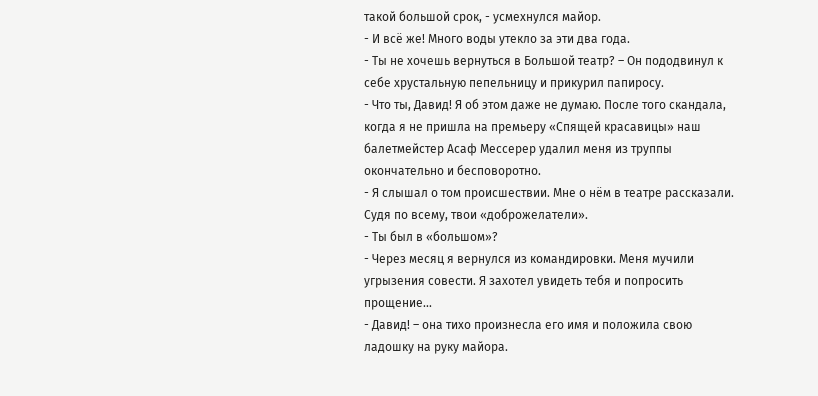такой большой срок, - усмехнулся майор.
- И всё же! Много воды утекло за эти два года.
- Ты не хочешь вернуться в Большой театр? – Он пододвинул к себе хрустальную пепельницу и прикурил папиросу.
- Что ты, Давид! Я об этом даже не думаю. После того скандала, когда я не пришла на премьеру «Спящей красавицы» наш балетмейстер Асаф Мессерер удалил меня из труппы окончательно и бесповоротно.
- Я слышал о том происшествии. Мне о нём в театре рассказали. Судя по всему, твои «доброжелатели».
- Ты был в «большом»?
- Через месяц я вернулся из командировки. Меня мучили угрызения совести. Я захотел увидеть тебя и попросить прощение...
- Давид! – она тихо произнесла его имя и положила свою ладошку на руку майора.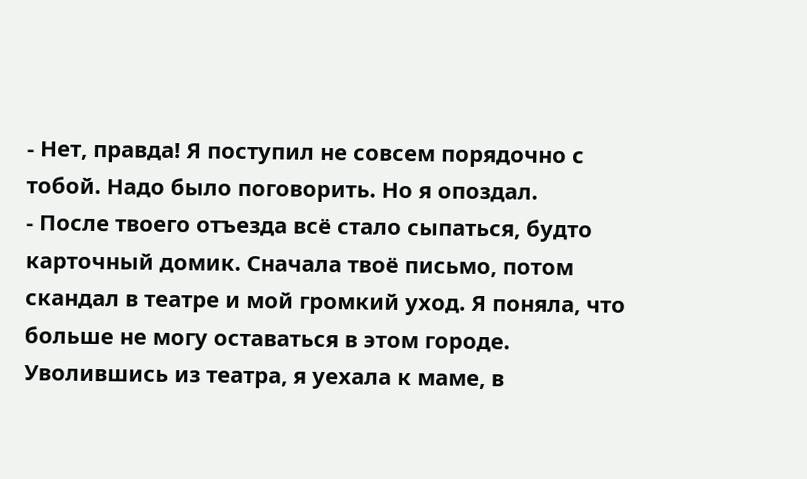- Нет, правда! Я поступил не совсем порядочно с тобой. Надо было поговорить. Но я опоздал.
- После твоего отъезда всё стало сыпаться, будто карточный домик. Сначала твоё письмо, потом скандал в театре и мой громкий уход. Я поняла, что больше не могу оставаться в этом городе. Уволившись из театра, я уехала к маме, в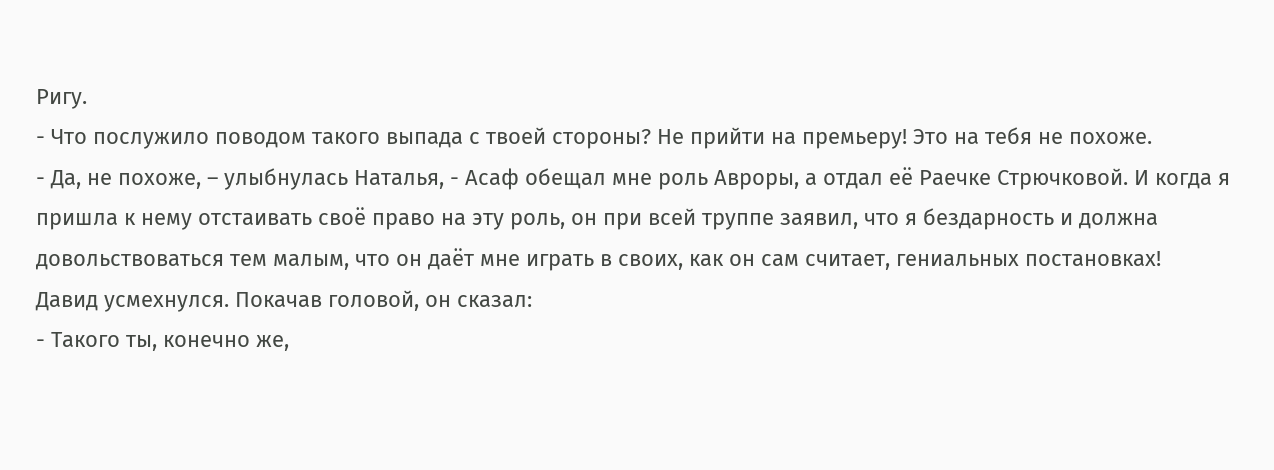Ригу.
- Что послужило поводом такого выпада с твоей стороны? Не прийти на премьеру! Это на тебя не похоже.
- Да, не похоже, – улыбнулась Наталья, - Асаф обещал мне роль Авроры, а отдал её Раечке Стрючковой. И когда я пришла к нему отстаивать своё право на эту роль, он при всей труппе заявил, что я бездарность и должна довольствоваться тем малым, что он даёт мне играть в своих, как он сам считает, гениальных постановках!
Давид усмехнулся. Покачав головой, он сказал:
- Такого ты, конечно же,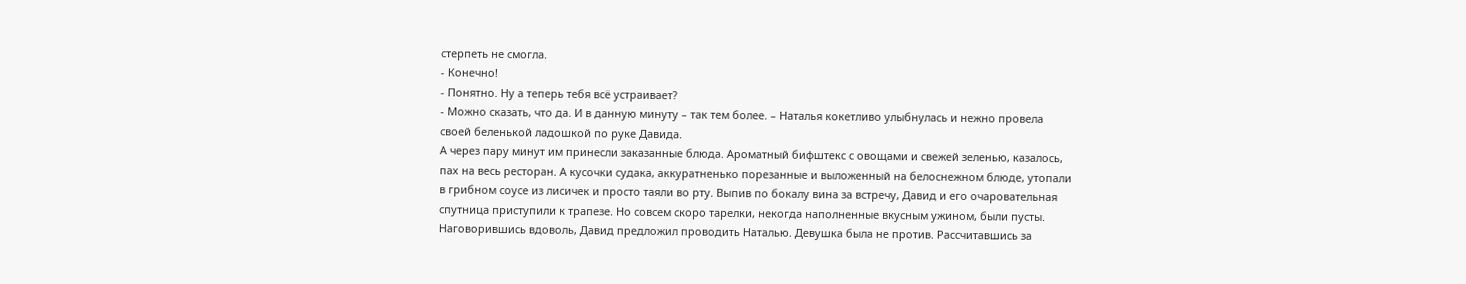стерпеть не смогла.
- Конечно!
- Понятно. Ну а теперь тебя всё устраивает?
- Можно сказать, что да. И в данную минуту – так тем более. – Наталья кокетливо улыбнулась и нежно провела своей беленькой ладошкой по руке Давида.
А через пару минут им принесли заказанные блюда. Ароматный бифштекс с овощами и свежей зеленью, казалось, пах на весь ресторан. А кусочки судака, аккуратненько порезанные и выложенный на белоснежном блюде, утопали в грибном соусе из лисичек и просто таяли во рту. Выпив по бокалу вина за встречу, Давид и его очаровательная спутница приступили к трапезе. Но совсем скоро тарелки, некогда наполненные вкусным ужином, были пусты. Наговорившись вдоволь, Давид предложил проводить Наталью. Девушка была не против. Рассчитавшись за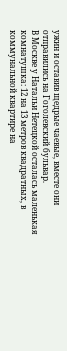ужин и оставив щедрые чаевые, вместе они отправились на Гоголевский бульвар.
В Москве у Натальи Нетецкой осталась маленькая комнатушка: 12 на 13 метров квадратных, в коммунальной квартире на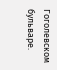Гоголевском бульваре.